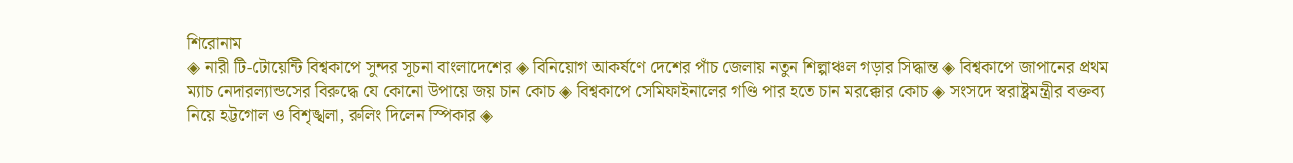শিরোনাম
◈ নারী টি-টো‌য়ে‌ন্টি বিশ্বকাপে সুন্দর সূচনা বাংলাদেশের ◈ বিনিয়োগ আকর্ষণে দেশের পাঁচ জেলায় নতুন শিল্পাঞ্চল গড়ার সিদ্ধান্ত ◈ বিশ্বকা‌পে জাপা‌নের প্রথম ম‌্যাচ নেদারল্যান্ডসের বিরু‌দ্ধে যে কো‌নো উপা‌য়ে জয় চান কোচ ◈ বিশ্বকা‌পে সেমিফাইনালের গ‌ণ্ডি পার হ‌তে চান মরক্কোর কোচ ◈ সংসদে স্বরাষ্ট্রমন্ত্রীর বক্তব্য নিয়ে হট্টগোল ও বিশৃঙ্খলা, রুলিং দিলেন স্পিকার ◈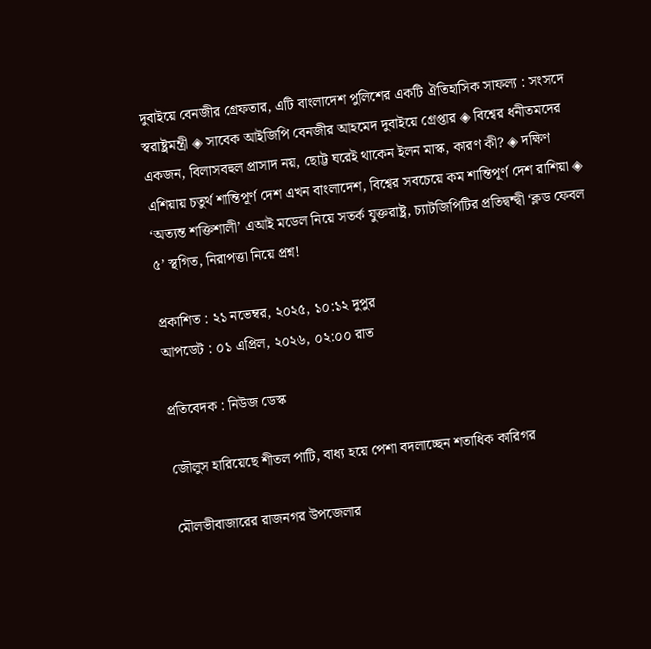দুবাইয়ে বেনজীর গ্রেফতার, এটি বাংলাদেশ পুলিশের একটি ঐতিহাসিক সাফল্য : সংসদে স্বরাষ্ট্রমন্ত্রী ◈ সাবেক আইজিপি বেনজীর আহমেদ দুবাইয়ে গ্রেপ্তার ◈ বিশ্বের ধনীতমদের একজন, বিলাসবহুল প্রাসাদ নয়, ছোট্ট ঘরেই থাকেন ইলন মাস্ক, কারণ কী? ◈ দক্ষিণ এশিয়ায় চতুর্থ শান্তিপূর্ণ দেশ এখন বাংলাদেশ, বিশ্বের সবচেয়ে কম শান্তিপূর্ণ দেশ রাশিয়া ◈ ‘অত্যন্ত শক্তিশালী’ এআই মডেল নিয়ে সতর্ক যুক্তরাষ্ট্র, চ্যাটজিপিটির প্রতিদ্বন্দ্বী ‘ক্লড ফেবল ৫’ স্থগিত, নিরাপত্তা নিয়ে প্রশ্ন!

প্রকাশিত : ২১ নভেম্বর, ২০২৫, ১০:১২ দুপুর
আপডেট : ০১ এপ্রিল, ২০২৬, ০২:০০ রাত

প্রতিবেদক : নিউজ ডেস্ক

জৌলুস হারিয়েছে শীতল পাটি, বাধ্য হয়ে পেশা বদলাচ্ছেন শতাধিক কারিগর

মৌলভীবাজারের রাজনগর উপজেলার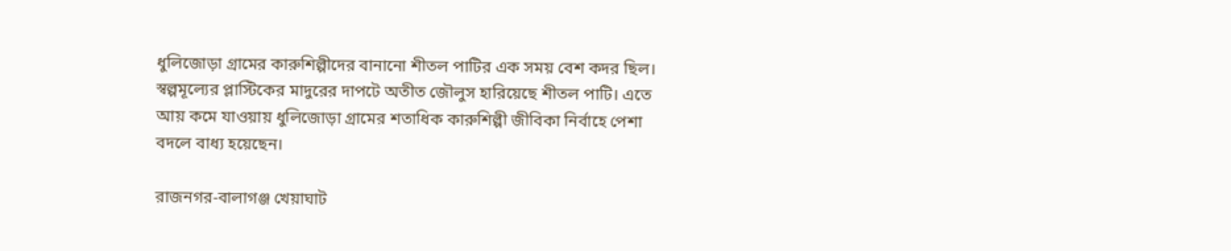ধুলিজোড়া গ্রামের কারুশিল্পীদের বানানো শীতল পাটির এক সময় বেশ কদর ছিল। স্বল্পমূল্যের প্লাস্টিকের মাদুরের দাপটে অতীত জৌলুস হারিয়েছে শীতল পাটি। এতে আয় কমে যাওয়ায় ধুলিজোড়া গ্রামের শতাধিক কারুশিল্পী জীবিকা নির্বাহে পেশা বদলে বাধ্য হয়েছেন।

রাজনগর-বালাগঞ্জ খেয়াঘাট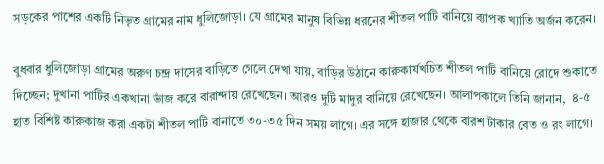সড়কের পাশের একটি নিভৃত গ্রামের নাম ধুলিজোড়া। যে গ্রামের মানুষ বিভিন্ন ধরনের শীতল পাটি বানিয়ে ব্যাপক খ্যাতি অর্জন করেন।

বুধবার ধুলিজোড়া গ্রামের অরুণ চন্দ্র দাসের বাড়িতে গেলে দেখা যায়, বাড়ির উঠানে কারুকার্যখচিত শীতল পাটি বানিয়ে রোদে শুকাতে দিচ্ছেন; দুখানা পাটির একখানা ভাঁজ করে বারান্দায় রেখেছেন। আরও দুটি মাদুর বানিয়ে রেখেছেন। আলাপকালে তিনি জানান,  ৪-৫ হাত বিশিষ্ট কারুকাজ করা একটা শীতল পাটি বানাতে ৩০-৩৫ দিন সময় লাগে। এর সঙ্গে হাজার থেকে বারশ টাকার বেত ও রং লাগে।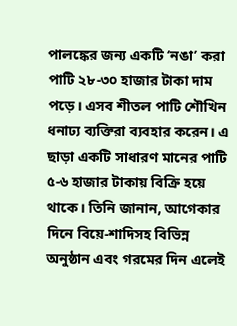পালঙ্কের জন্য একটি ‘নঙা’ করা পাটি ২৮-৩০ হাজার টাকা দাম পড়ে। এসব শীতল পাটি শৌখিন ধনাঢ্য ব্যক্তিরা ব্যবহার করেন। এ ছাড়া একটি সাধারণ মানের পাটি ৫-৬ হাজার টাকায় বিক্রি হয়ে থাকে। তিনি জানান, আগেকার দিনে বিয়ে-শাদিসহ বিভিন্ন অনুষ্ঠান এবং গরমের দিন এলেই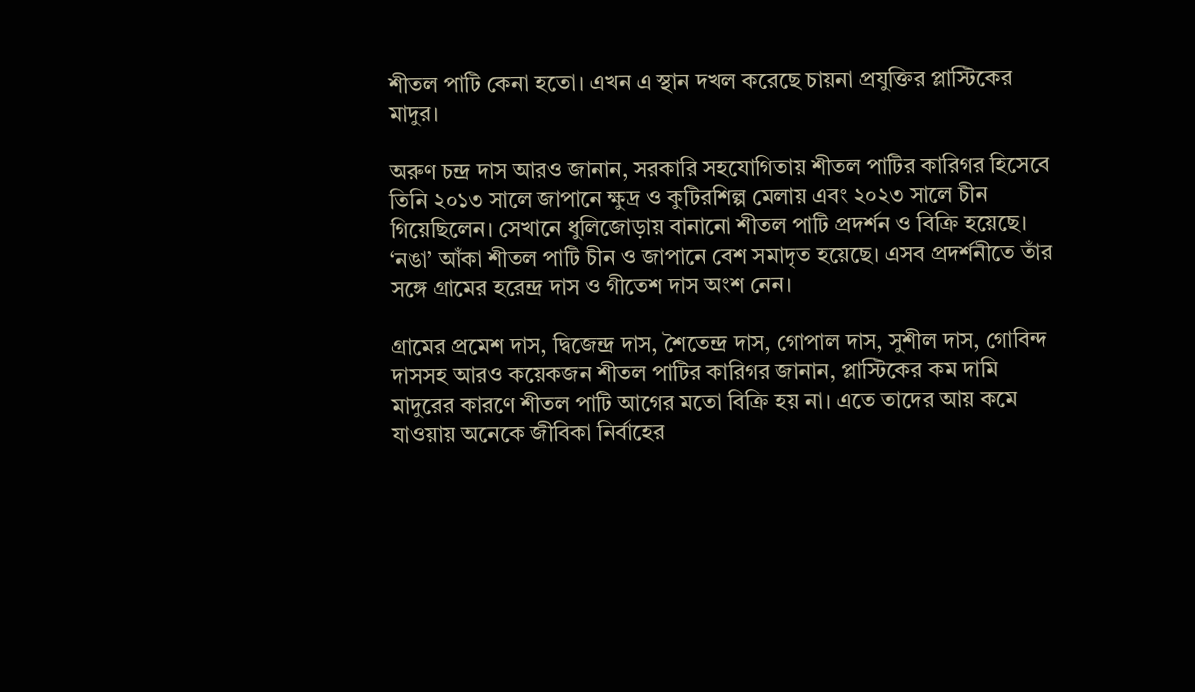শীতল পাটি কেনা হতো। এখন এ স্থান দখল করেছে চায়না প্রযুক্তির প্লাস্টিকের মাদুর।

অরুণ চন্দ্র দাস আরও জানান, সরকারি সহযোগিতায় শীতল পাটির কারিগর হিসেবে তিনি ২০১৩ সালে জাপানে ক্ষুদ্র ও কুটিরশিল্প মেলায় এবং ২০২৩ সালে চীন গিয়েছিলেন। সেখানে ধুলিজোড়ায় বানানো শীতল পাটি প্রদর্শন ও বিক্রি হয়েছে। ‘নঙা’ আঁকা শীতল পাটি চীন ও জাপানে বেশ সমাদৃত হয়েছে। এসব প্রদর্শনীতে তাঁর সঙ্গে গ্রামের হরেন্দ্র দাস ও গীতেশ দাস অংশ নেন।

গ্রামের প্রমেশ দাস, দ্বিজেন্দ্র দাস, শৈতেন্দ্র দাস, গোপাল দাস, সুশীল দাস, গোবিন্দ দাসসহ আরও কয়েকজন শীতল পাটির কারিগর জানান, প্লাস্টিকের কম দামি মাদুরের কারণে শীতল পাটি আগের মতো বিক্রি হয় না। এতে তাদের আয় কমে যাওয়ায় অনেকে জীবিকা নির্বাহের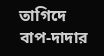তাগিদে বাপ-দাদার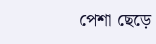পেশা ছেড়ে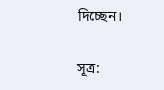দিচ্ছেন।

সূত্র: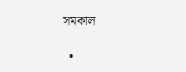সমকাল

  •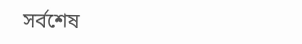সর্বশেষ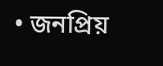• জনপ্রিয়